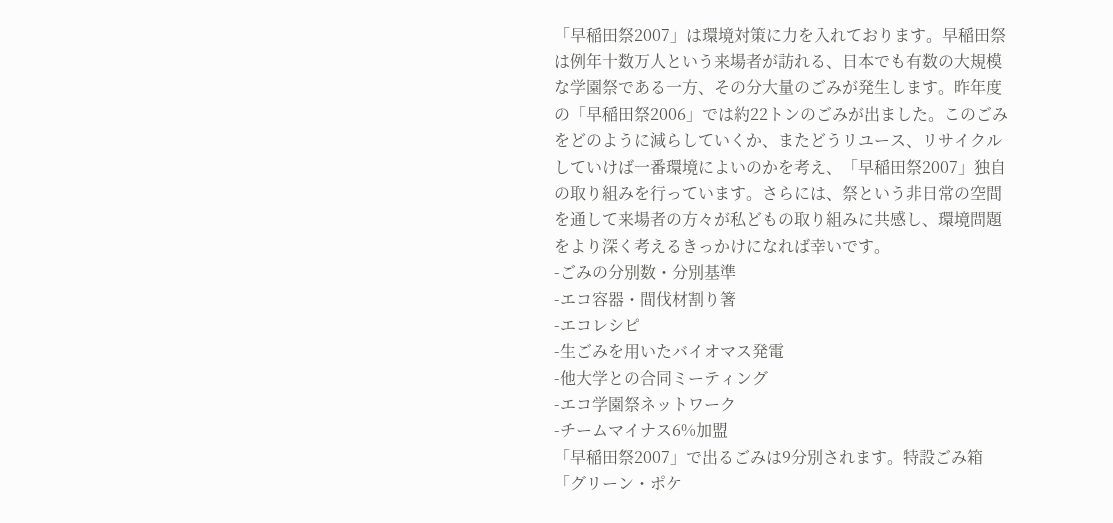「早稲田祭2007」は環境対策に力を入れております。早稲田祭は例年十数万人という来場者が訪れる、日本でも有数の大規模な学園祭である一方、その分大量のごみが発生します。昨年度の「早稲田祭2006」では約22トンのごみが出ました。このごみをどのように減らしていくか、またどうリユース、リサイクルしていけば一番環境によいのかを考え、「早稲田祭2007」独自の取り組みを行っています。さらには、祭という非日常の空間を通して来場者の方々が私どもの取り組みに共感し、環境問題をより深く考えるきっかけになれば幸いです。
-ごみの分別数・分別基準
-エコ容器・間伐材割り箸
-エコレシピ
-生ごみを用いたバイオマス発電
-他大学との合同ミーティング
-エコ学園祭ネットワーク
-チームマイナス6%加盟
「早稲田祭2007」で出るごみは9分別されます。特設ごみ箱「グリーン・ポケ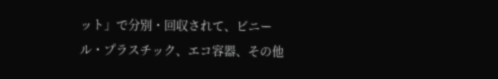ット」で分別・回収されて、ビニール・プラスチック、エコ容器、その他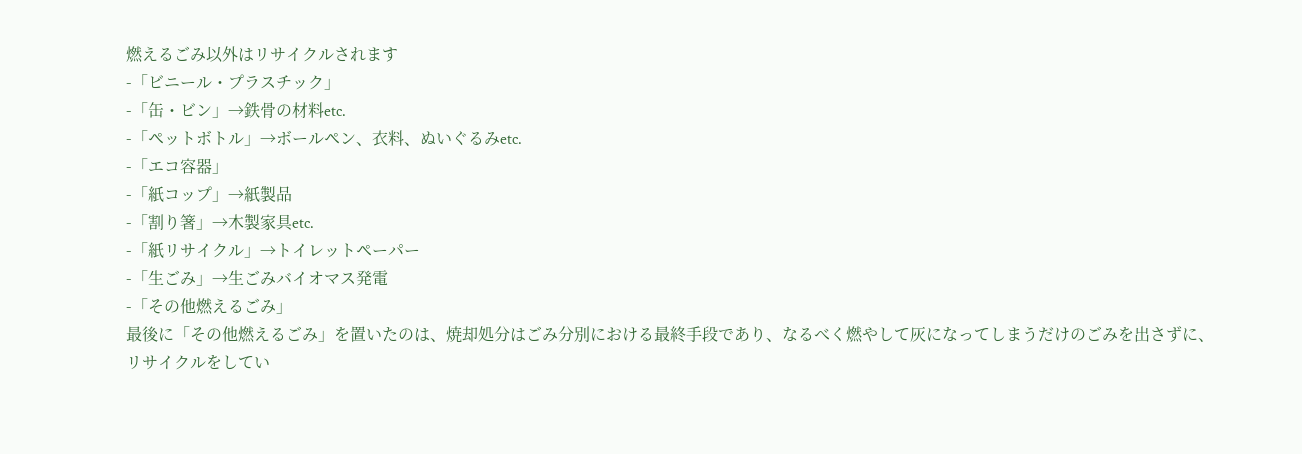燃えるごみ以外はリサイクルされます
-「ビニール・プラスチック」
-「缶・ビン」→鉄骨の材料etc.
-「ペットボトル」→ボールペン、衣料、ぬいぐるみetc.
-「エコ容器」
-「紙コップ」→紙製品
-「割り箸」→木製家具etc.
-「紙リサイクル」→トイレットペーパー
-「生ごみ」→生ごみバイオマス発電
-「その他燃えるごみ」
最後に「その他燃えるごみ」を置いたのは、焼却処分はごみ分別における最終手段であり、なるべく燃やして灰になってしまうだけのごみを出さずに、リサイクルをしてい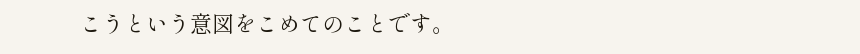こうという意図をこめてのことです。